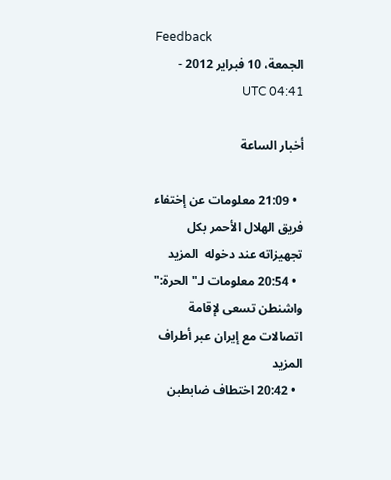Feedback
الجمعة، 10 فبراير 2012 - 04:41 UTC

أخبار الساعة

  • 21:09 معلومات عن إختفاء فريق الهلال الأحمر بكل تجهيزاته عند دخوله  المزيد
  • 20:54 معلومات لـ"الحرة:" واشنطن تسعى لإقامة اتصالات مع إيران عبر أطراف  المزيد
  • 20:42 اختطاف ضابطبن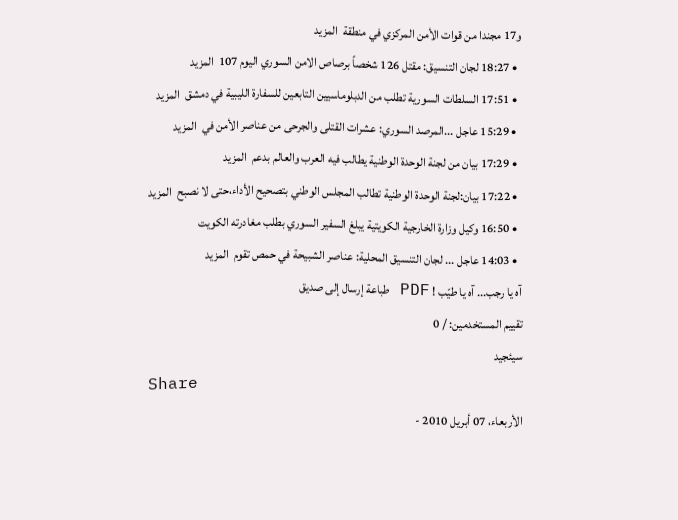و17 مجندا من قوات الأمن المركزي في منطقة  المزيد
  • 18:27 لجان التنسيق: مقتل 126 شخصاً برصاص الامن السوري اليوم 107  المزيد
  • 17:51 السلطات السورية تطلب من الدبلوماسيين التابعين للسفارة الليبية في دمشق  المزيد
  • 15:29 عاجل ...المرصد السوري: عشرات القتلى والجرحى من عناصر الأمن في  المزيد
  • 17:29 بيان من لجنة الوحدة الوطنية يطالب فيه العرب والعالم بدعم  المزيد
  • 17:22 بيان:لجنة الوحدة الوطنية تطالب المجلس الوطني بتصحيح الأداء،حتى لا نصبح  المزيد
  • 16:50 وكيل وزارة الخارجية الكويتية يبلغ السفير السوري بطلب مغادرته الكويت
  • 14:03 عاجل ... لجان التنسيق المحلية: عناصر الشبيحة في حمص تقوم  المزيد
آه يا رجب... آه يا طيّب ! PDF طباعة إرسال إلى صديق
تقييم المستخدمين: / 0
سيئجيد
Share
الأربعاء، 07 أبريل 2010 -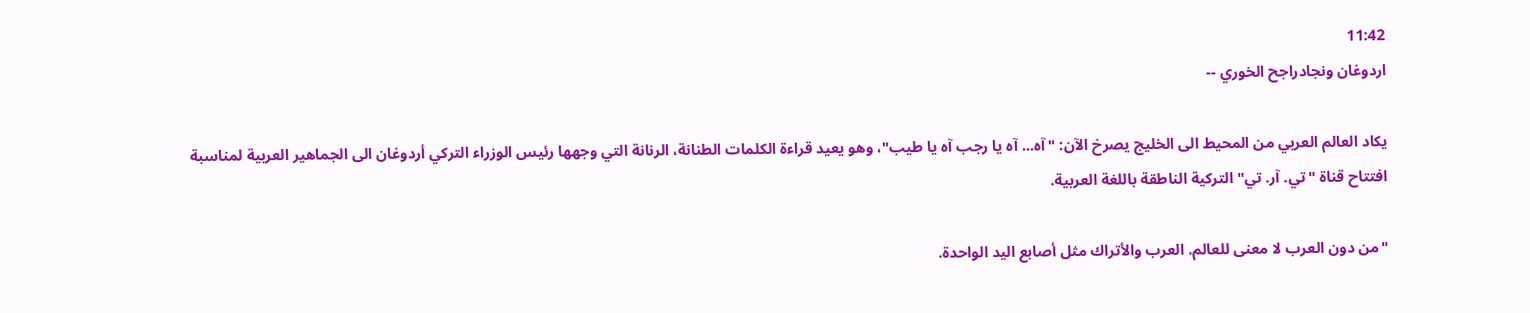11:42
اردوغان ونجادراجح الخوري --

يكاد العالم العربي من المحيط الى الخليج يصرخ الآن: "آه... آه يا رجب آه يا طيب"، وهو يعيد قراءة الكلمات الطنانة، الرنانة التي وجهها رئيس الوزراء التركي أردوغان الى الجماهير العربية لمناسبة افتتاح قناة "تي. آر. تي" التركية الناطقة باللغة العربية.

"من دون العرب لا معنى للعالم. العرب والأتراك مثل أصابع اليد الواحدة.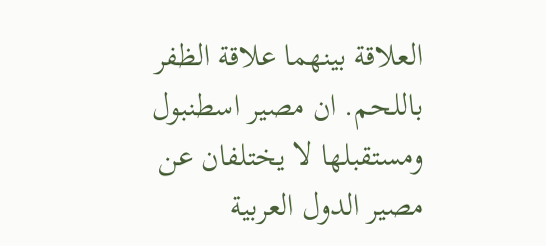العلاقة بينهما علاقة الظفر باللحم. ان مصير اسطنبول ومستقبلها لا يختلفان عن مصير الدول العربية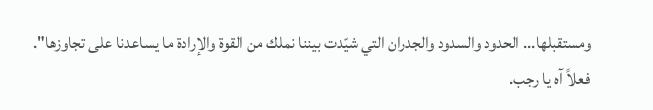ومستقبلها... الحدود والسدود والجدران التي شيّدت بيننا نملك من القوة والإرادة ما يساعدنا على تجاوزها".
فعلاً آه يا رجب.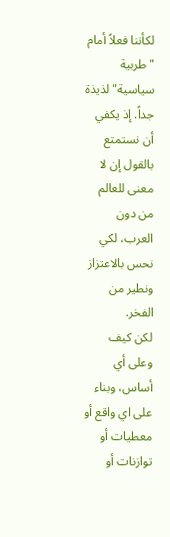لكأننا فعلاً أمام "طربية سياسية" لذيذة جداً. إذ يكفي أن نستمتع بالقول إن لا معنى للعالم من دون العرب، لكي نحس بالاعتزاز ونطير من الفخر.
لكن كيف وعلى أي أساس، وبناء على اي واقع أو معطيات أو توازنات أو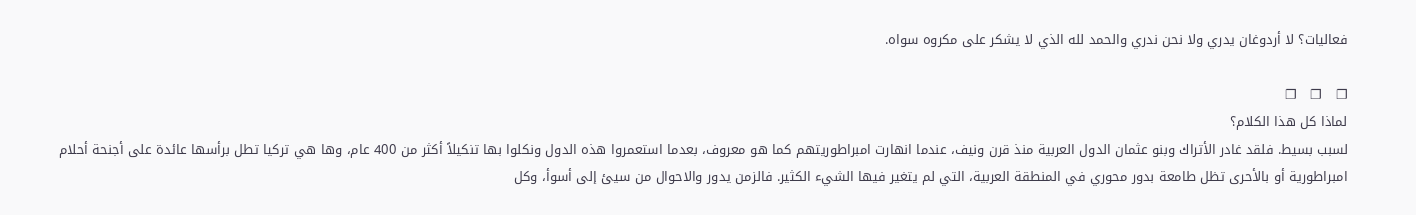فعاليات؟ لا أردوغان يدري ولا نحن ندري والحمد لله الذي لا يشكر على مكروه سواه.

❐   ❐   ❐
لماذا كل هذا الكلام؟
لسبب بسيط. فلقد غادر الأتراك وبنو عثمان الدول العربية منذ قرن ونيف، عندما انهارت امبراطوريتهم كما هو معروف، بعدما استعمروا هذه الدول ونكلوا بها تنكيلاً أكثر من 400 عام، وها هي تركيا تطل برأسها عائدة على أجنحة أحلام امبراطورية أو بالأحرى تظل طامعة بدور محوري في المنطقة العربية، التي لم يتغير فيها الشيء الكثير. فالزمن يدور والاحوال من سيئ إلى أسوأ، وكل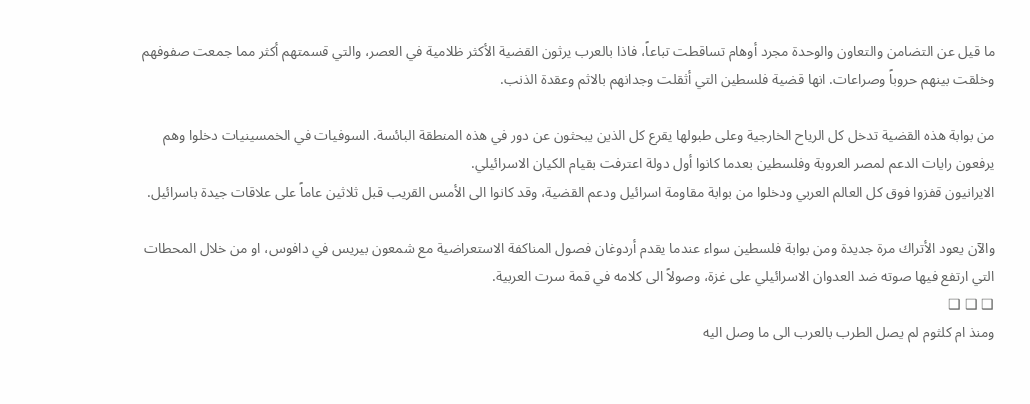ما قيل عن التضامن والتعاون والوحدة مجرد أوهام تساقطت تباعاً، فاذا بالعرب يرثون القضية الأكثر ظلامية في العصر، والتي قسمتهم أكثر مما جمعت صفوفهم وخلقت بينهم حروباً وصراعات. انها قضية فلسطين التي أثقلت وجدانهم بالاثم وعقدة الذنب.

من بوابة هذه القضية تدخل كل الرياح الخارجية وعلى طبولها يقرع كل الذين يبحثون عن دور في هذه المنطقة البائسة. السوفيات في الخمسينيات دخلوا وهم يرفعون رايات الدعم لمصر العروبة وفلسطين بعدما كانوا أول دولة اعترفت بقيام الكيان الاسرائيلي.
الايرانيون قفزوا فوق كل العالم العربي ودخلوا من بوابة مقاومة اسرائيل ودعم القضية، وقد كانوا الى الأمس القريب قبل ثلاثين عاماً على علاقات جيدة باسرائيل.

والآن يعود الأتراك مرة جديدة ومن بوابة فلسطين سواء عندما يقدم أردوغان فصول المناكفة الاستعراضية مع شمعون بيريس في دافوس، او من خلال المحطات التي ارتفع فيها صوته ضد العدوان الاسرائيلي على غزة، وصولاً الى كلامه في قمة سرت العربية.
❑ ❑ ❑
ومنذ ام كلثوم لم يصل الطرب بالعرب الى ما وصل اليه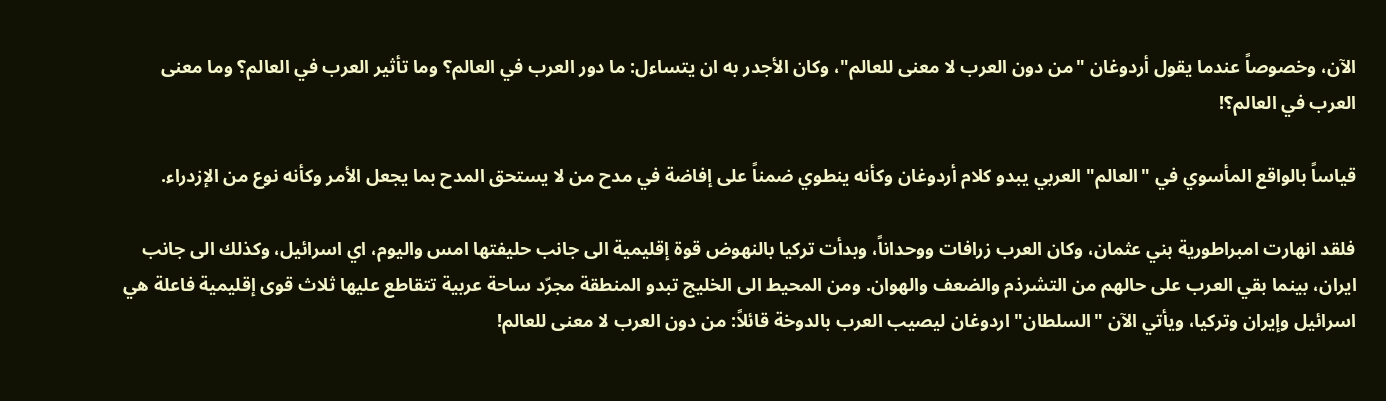الآن، وخصوصاً عندما يقول أردوغان "من دون العرب لا معنى للعالم"، وكان الأجدر به ان يتساءل: ما دور العرب في العالم؟ وما تأثير العرب في العالم؟ وما معنى العرب في العالم؟!

قياساً بالواقع المأسوي في "العالم" العربي يبدو كلام أردوغان وكأنه ينطوي ضمناً على إفاضة في مدح من لا يستحق المدح بما يجعل الأمر وكأنه نوع من الإزدراء.

فلقد انهارت امبراطورية بني عثمان، وكان العرب زرافات ووحداناً، وبدأت تركيا بالنهوض قوة إقليمية الى جانب حليفتها امس واليوم، اي اسرائيل، وكذلك الى جانب ايران، بينما بقي العرب على حالهم من التشرذم والضعف والهوان. ومن المحيط الى الخليج تبدو المنطقة مجرّد ساحة عربية تتقاطع عليها ثلاث قوى إقليمية فاعلة هي اسرائيل وإيران وتركيا، ويأتي الآن "السلطان" اردوغان ليصيب العرب بالدوخة قائلاً: من دون العرب لا معنى للعالم!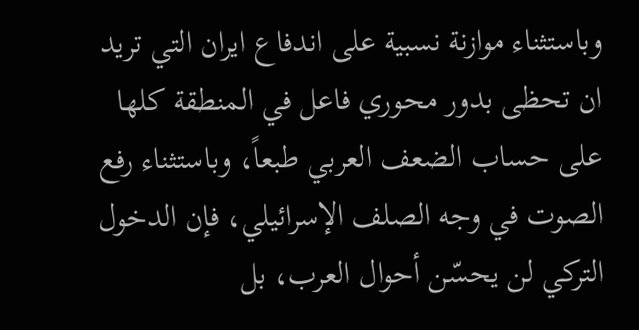وباستثناء موازنة نسبية على اندفاع ايران التي تريد ان تحظى بدور محوري فاعل في المنطقة كلها على حساب الضعف العربي طبعاً، وباستثناء رفع الصوت في وجه الصلف الإسرائيلي، فإن الدخول التركي لن يحسّن أحوال العرب، بل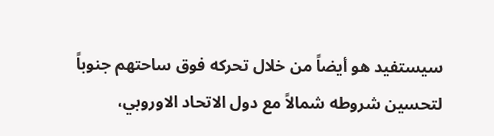سيستفيد هو أيضاً من خلال تحركه فوق ساحتهم جنوباً لتحسين شروطه شمالاً مع دول الاتحاد الاوروبي،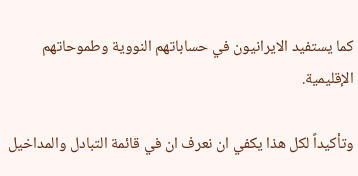كما يستفيد الايرانيون في حساباتهم النووية وطموحاتهم الإقليمية.

وتأكيداً لكل هذا يكفي ان نعرف ان في قائمة التبادل والمداخيل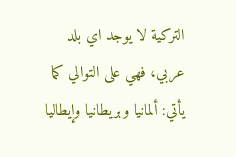التركية لا يوجد اي بلد عربي، فهي على التوالي كما يأتي: ألمانيا وبريطانيا وإيطاليا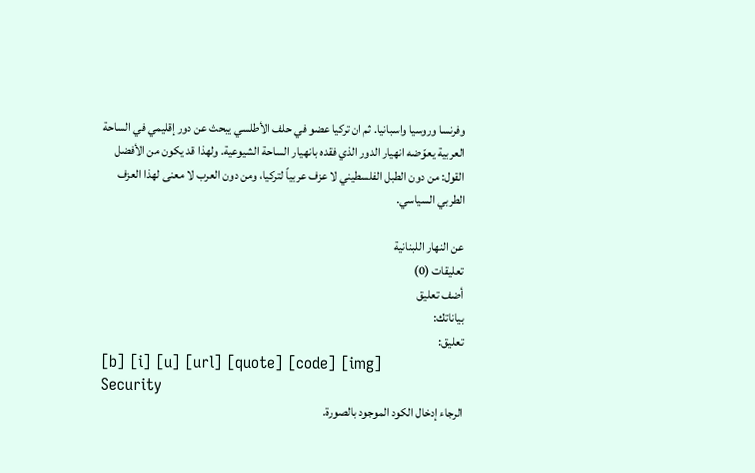وفرنسا وروسيا واسبانيا. ثم ان تركيا عضو في حلف الأطلسي يبحث عن دور إقليمي في الساحة العربية يعوّضه انهيار الدور الذي فقده بانهيار الساحة الشيوعية. ولهذا قد يكون من الأفضل القول: من دون الطبل الفلسطيني لا عزف عربياً لتركيا، ومن دون العرب لا معنى لهذا العزف الطربي السياسي.

عن النهار اللبنانية
تعليقات (0)
أضف تعليق
بياناتك:
تعليق:
[b] [i] [u] [url] [quote] [code] [img]
Security
الرجاء إدخال الكود الموجود بالصورة.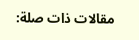مقالات ذات صلة: